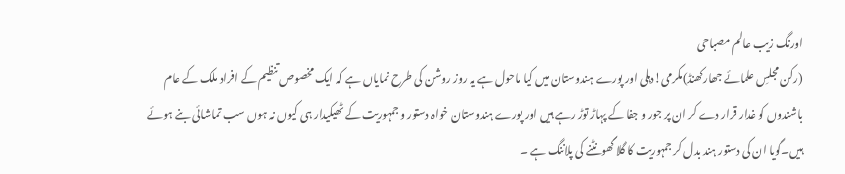اورنگ زیب عالم مصباحی
(رکن مجلسِ علمائے جھارکھنڈ)مکرمی!دہلی اور پورے ہندوستان میں کیا ماحول ہے یہ روز روشن کی طرح نمایاں ہے کہ ایک مخصوص تنظیم کے افراد ملک کے عام باشندوں کو غدار قرار دے کر ان پر جور و جفا کے پہاڑ توڑ رہے ہیں اور پورے ہندوستان خواہ دستور و جمہوریت کے ٹھیکیدار ہی کیوں نہ ہوں سب تماشائی بنے ہوئے ہیں۔گویا ان کی دستور ہند بدل کر جمہوریت کا گلا گھونٹنے کی پلاننگ ہے ۔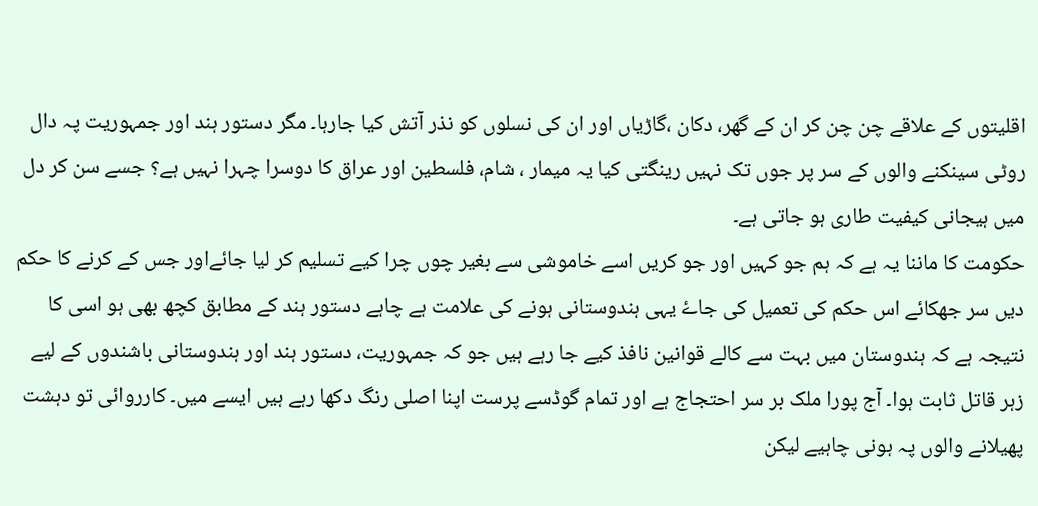اقلیتوں کے علاقے چن چن کر ان کے گھر، دکان ،گاڑیاں اور ان کی نسلوں کو نذر آتش کیا جارہا۔ مگر دستور ہند اور جمہوریت پہ دال روٹی سینکنے والوں کے سر پر جوں تک نہیں رینگتی کیا یہ میمار ، شام، فلسطین اور عراق کا دوسرا چہرا نہیں ہے؟ جسے سن کر دل میں ہیجانی کیفیت طاری ہو جاتی ہے۔
حکومت کا ماننا یہ ہے کہ ہم جو کہیں اور جو کریں اسے خاموشی سے بغیر چوں چرا کیے تسلیم کر لیا جائےاور جس کے کرنے کا حکم دیں سر جھکائے اس حکم کی تعمیل کی جاۓ یہی ہندوستانی ہونے کی علامت ہے چاہے دستور ہند کے مطابق کچھ بھی ہو اسی کا نتیجہ ہے کہ ہندوستان میں بہت سے کالے قوانین نافذ کیے جا رہے ہیں جو کہ جمہوریت، دستور ہند اور ہندوستانی باشندوں کے لیے زہر قاتل ثابت ہوا۔ آج پورا ملک بر سر احتجاج ہے اور تمام گوڈسے پرست اپنا اصلی رنگ دکھا رہے ہیں ایسے میں۔ کارروائی تو دہشت پھیلانے والوں پہ ہونی چاہیے لیکن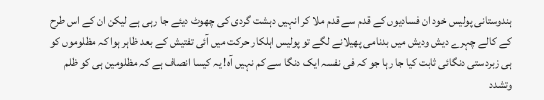ہندوستانی پولیس خود ان فسادیوں کے قدم سے قدم ملا کر انہیں دہشت گردی کی چھوٹ دیئے جا رہی ہے لیکن ان کے اس طرح کے کالے چہرے دیش ودیش میں بدنامی پھیلانے لگے تو پولیس اہلکار حرکت میں آئی تفتیش کے بعد ظاہر ہوا کہ مظلوموں کو ہی زبردستی دنگائی ثابت کیا جا رہا جو کہ فی نفسہ ایک دنگا سے کم نہیں آہ! یہ کیسا انصاف ہے کہ مظلومین ہی کو ظلم وتشدد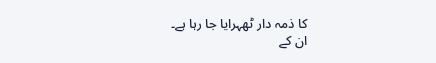کا ذمہ دار ٹھہرایا جا رہا ہے۔
ان کے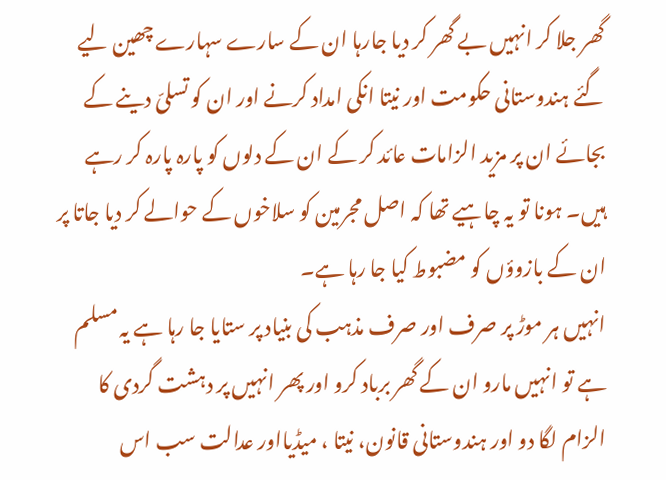گھر جلا کر انہیں بے گھر کر دیا جارہا ان کے سارے سہارے چھین لیے گئے ہندوستانی حکومت اور نیتا انکی امداد کرنے اور ان کو تسلیّ دینے کے بجائے ان پر مزید الزامات عائد کر کے ان کے دلوں کو پارہ پارہ کر رہے ہیں۔ ہونا تو یہ چاہیے تھا کہ اصل مجرمین کو سلاخوں کے حوالے کر دیا جاتا پر ان کے بازوؤں کو مضبوط کیا جا رہا ہے۔
انہیں ہر موڑ پر صرف اور صرف مذہب کی بنیاد پر ستایا جا رہا ہے یہ مسلم ہے تو انہیں مارو ان کے گھر برباد کرو اور پھر انہیں پر دہشت گردی کا الزام لگا دو اور ہندوستانی قانون، نیتا ، میڈیااور عدالت سب اس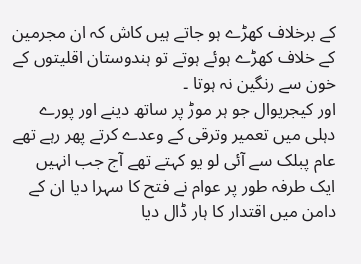کے برخلاف کھڑے ہو جاتے ہیں کاش کہ ان مجرمین کے خلاف کھڑے ہوئے ہوتے تو ہندوستان اقلیتوں کے خون سے رنگین نہ ہوتا ۔
اور کیجریوال جو ہر موڑ پر ساتھ دینے اور پورے دہلی میں تعمیر وترقی کے وعدے کرتے پھر رہے تھے عام پبلک سے آئی لو یو کہتے تھے آج جب انہیں ایک طرفہ طور پر عوام نے فتح کا سہرا دیا ان کے دامن میں اقتدار کا ہار ڈال دیا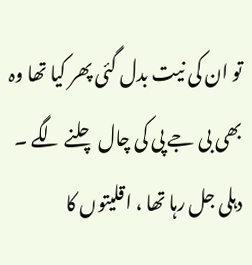تو ان کی نیت بدل گئی پھر کیا تھا وہ بھی بی جے پی کی چال چلنے لگے ۔
دہلی جل رہا تھا ، اقلیتوں کا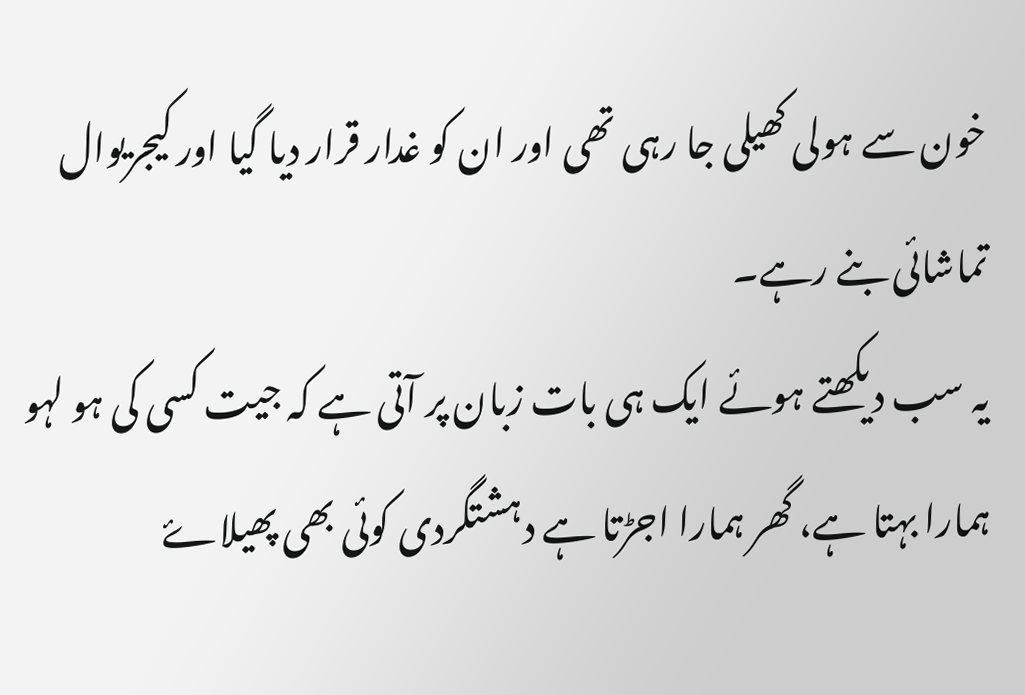خون سے ہولی کھیلی جا رہی تھی اور ان کو غدار قرار دیا گیا اور کیجریوال تماشائی بنے رہے۔
یہ سب دیکھتے ہوئے ایک ہی بات زبان پر آتی ہے کہ جیت کسی کی ہو لہو ہمارا بہتا ہے، گھر ہمارا اجڑتا ہے دہشتگردی کوئی بھی پھیلاۓ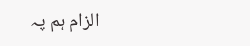الزام ہم پہ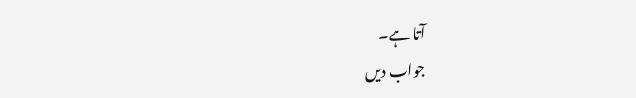آتا ہے۔
جواب دیں